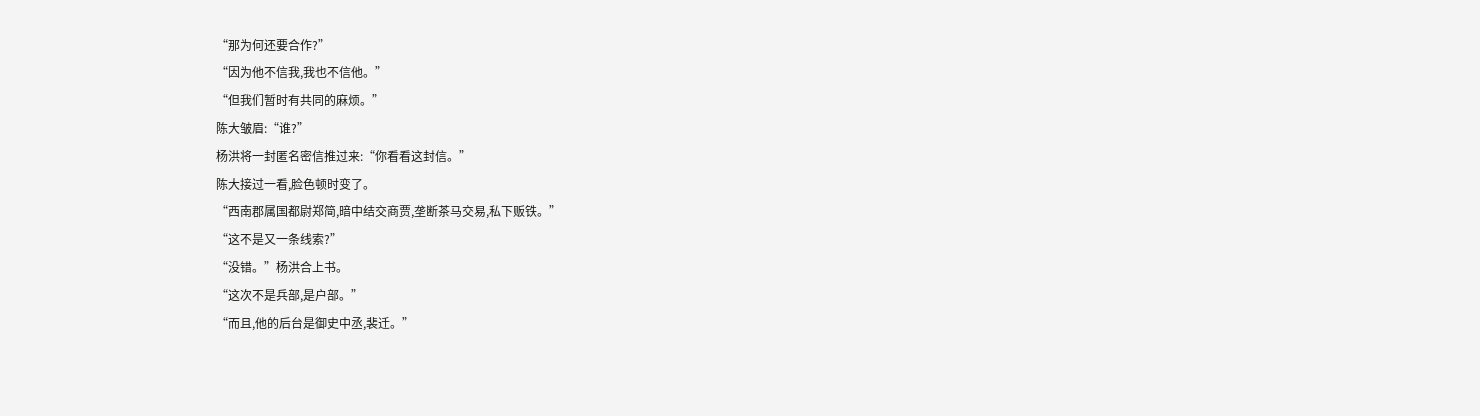“那为何还要合作?”
“因为他不信我,我也不信他。”
“但我们暂时有共同的麻烦。”
陈大皱眉:“谁?”
杨洪将一封匿名密信推过来:“你看看这封信。”
陈大接过一看,脸色顿时变了。
“西南郡属国都尉郑简,暗中结交商贾,垄断茶马交易,私下贩铁。”
“这不是又一条线索?”
“没错。”杨洪合上书。
“这次不是兵部,是户部。”
“而且,他的后台是御史中丞,裴迁。”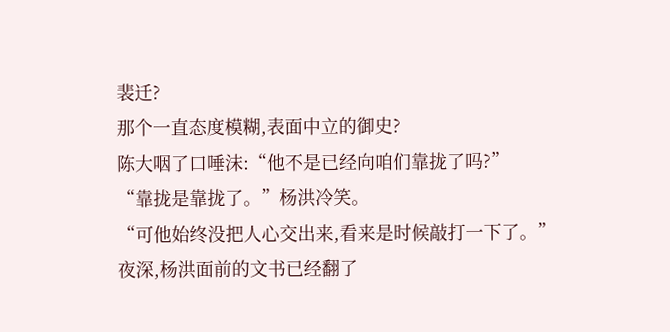裴迁?
那个一直态度模糊,表面中立的御史?
陈大咽了口唾沫:“他不是已经向咱们靠拢了吗?”
“靠拢是靠拢了。”杨洪冷笑。
“可他始终没把人心交出来,看来是时候敲打一下了。”
夜深,杨洪面前的文书已经翻了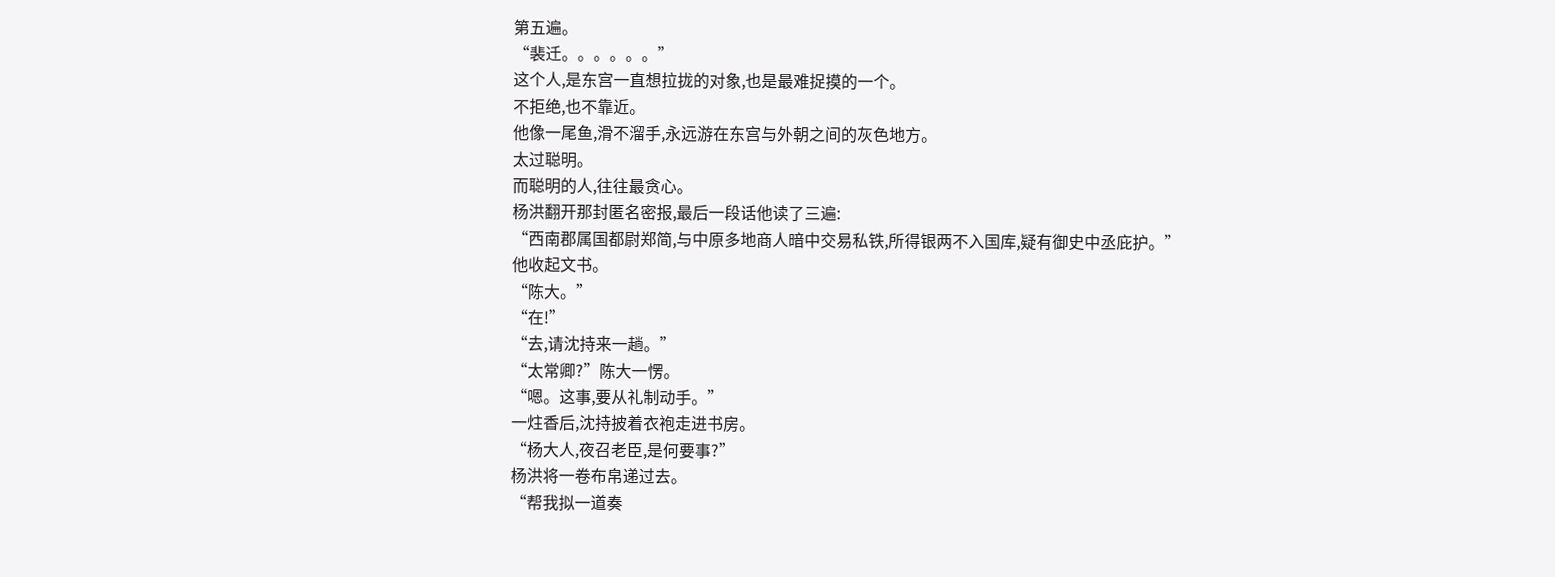第五遍。
“裴迁。。。。。。”
这个人,是东宫一直想拉拢的对象,也是最难捉摸的一个。
不拒绝,也不靠近。
他像一尾鱼,滑不溜手,永远游在东宫与外朝之间的灰色地方。
太过聪明。
而聪明的人,往往最贪心。
杨洪翻开那封匿名密报,最后一段话他读了三遍:
“西南郡属国都尉郑简,与中原多地商人暗中交易私铁,所得银两不入国库,疑有御史中丞庇护。”
他收起文书。
“陈大。”
“在!”
“去,请沈持来一趟。”
“太常卿?”陈大一愣。
“嗯。这事,要从礼制动手。”
一炷香后,沈持披着衣袍走进书房。
“杨大人,夜召老臣,是何要事?”
杨洪将一卷布帛递过去。
“帮我拟一道奏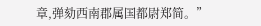章,弹劾西南郡属国都尉郑简。”